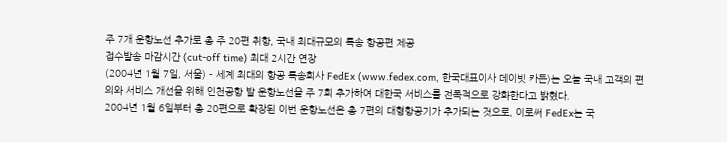주 7개 운항노선 추가로 총 주 20편 취항, 국내 최대규모의 특송 항공편 제공
접수발송 마감시간 (cut-off time) 최대 2시간 연장
(2004년 1월 7일, 서울) - 세계 최대의 항공 특송회사 FedEx (www.fedex.com, 한국대표이사 데이빗 카든)는 오늘 국내 고객의 편의와 서비스 개선을 위해 인천공항 발 운항노선을 주 7회 추가하여 대한국 서비스를 전폭적으로 강화한다고 밝혔다.
2004년 1월 6일부터 총 20편으로 확장된 이번 운항노선은 총 7편의 대형항공기가 추가되는 것으로, 이로써 FedEx는 국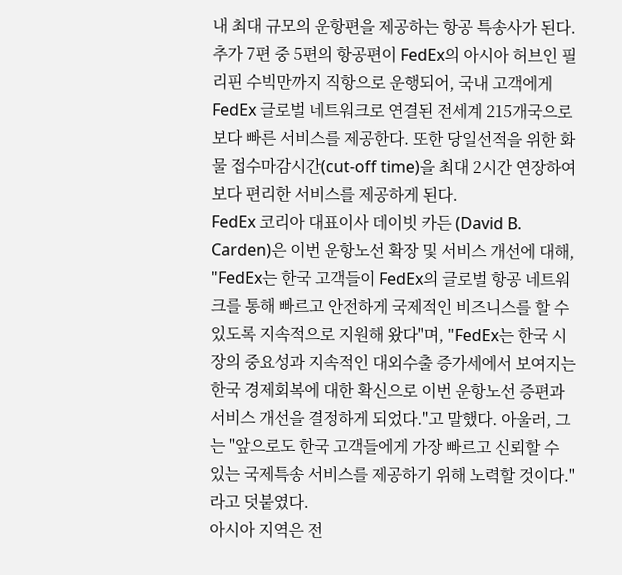내 최대 규모의 운항편을 제공하는 항공 특송사가 된다.
추가 7편 중 5편의 항공편이 FedEx의 아시아 허브인 필리핀 수빅만까지 직항으로 운행되어, 국내 고객에게 FedEx 글로벌 네트워크로 연결된 전세계 215개국으로 보다 빠른 서비스를 제공한다. 또한 당일선적을 위한 화물 접수마감시간(cut-off time)을 최대 2시간 연장하여 보다 편리한 서비스를 제공하게 된다.
FedEx 코리아 대표이사 데이빗 카든 (David B. Carden)은 이번 운항노선 확장 및 서비스 개선에 대해, "FedEx는 한국 고객들이 FedEx의 글로벌 항공 네트워크를 통해 빠르고 안전하게 국제적인 비즈니스를 할 수 있도록 지속적으로 지원해 왔다"며, "FedEx는 한국 시장의 중요성과 지속적인 대외수출 증가세에서 보여지는 한국 경제회복에 대한 확신으로 이번 운항노선 증편과 서비스 개선을 결정하게 되었다."고 말했다. 아울러, 그는 "앞으로도 한국 고객들에게 가장 빠르고 신뢰할 수 있는 국제특송 서비스를 제공하기 위해 노력할 것이다." 라고 덧붙였다.
아시아 지역은 전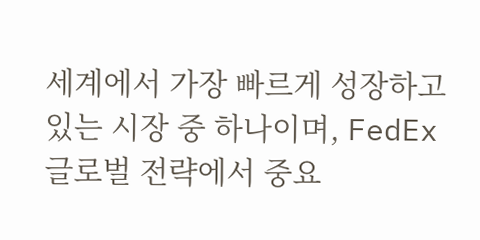세계에서 가장 빠르게 성장하고 있는 시장 중 하나이며, FedEx 글로벌 전략에서 중요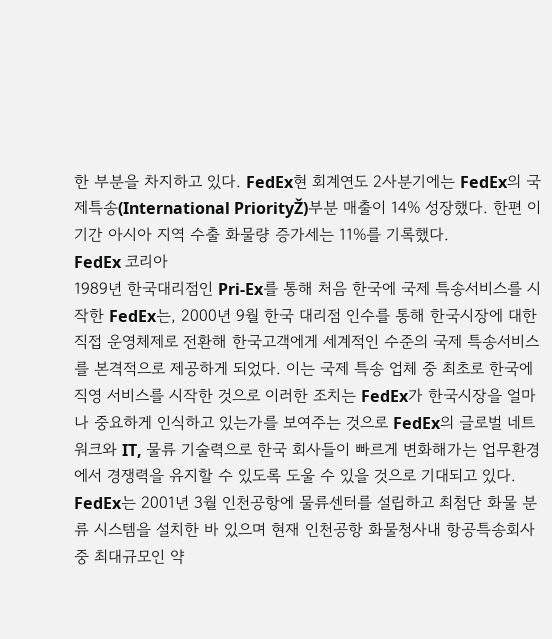한 부분을 차지하고 있다. FedEx현 회계연도 2사분기에는 FedEx의 국제특송(International PriorityŽ)부분 매출이 14% 성장했다. 한편 이 기간 아시아 지역 수출 화물량 증가세는 11%를 기록했다.
FedEx 코리아
1989년 한국대리점인 Pri-Ex를 통해 처음 한국에 국제 특송서비스를 시작한 FedEx는, 2000년 9월 한국 대리점 인수를 통해 한국시장에 대한 직접 운영체제로 전환해 한국고객에게 세계적인 수준의 국제 특송서비스를 본격적으로 제공하게 되었다. 이는 국제 특송 업체 중 최초로 한국에 직영 서비스를 시작한 것으로 이러한 조치는 FedEx가 한국시장을 얼마나 중요하게 인식하고 있는가를 보여주는 것으로 FedEx의 글로벌 네트워크와 IT, 물류 기술력으로 한국 회사들이 빠르게 변화해가는 업무환경에서 경쟁력을 유지할 수 있도록 도울 수 있을 것으로 기대되고 있다.
FedEx는 2001년 3월 인천공항에 물류센터를 설립하고 최첨단 화물 분류 시스템을 설치한 바 있으며 현재 인천공항 화물청사내 항공특송회사 중 최대규모인 약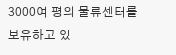3000여 평의 물류센터를 보유하고 있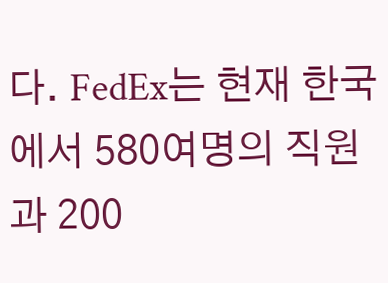다. FedEx는 현재 한국에서 580여명의 직원과 200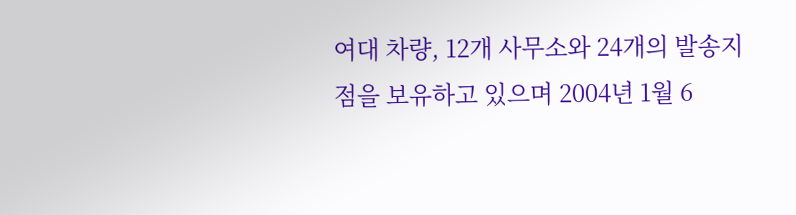여대 차량, 12개 사무소와 24개의 발송지점을 보유하고 있으며 2004년 1월 6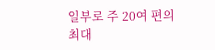일부로 주 20여 편의 최대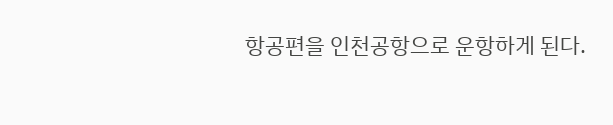항공편을 인천공항으로 운항하게 된다.